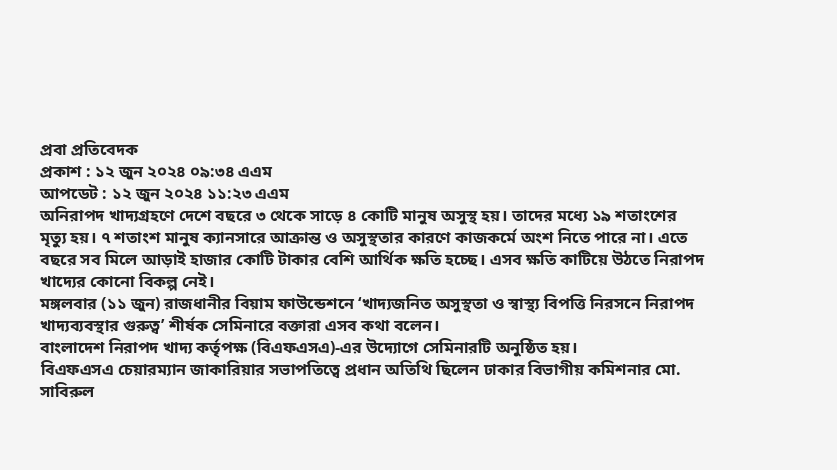প্রবা প্রতিবেদক
প্রকাশ : ১২ জুন ২০২৪ ০৯:৩৪ এএম
আপডেট : ১২ জুন ২০২৪ ১১:২৩ এএম
অনিরাপদ খাদ্যগ্রহণে দেশে বছরে ৩ থেকে সাড়ে ৪ কোটি মানুষ অসুস্থ হয়। তাদের মধ্যে ১৯ শতাংশের মৃত্যু হয়। ৭ শতাংশ মানুষ ক্যানসারে আক্রান্ত ও অসুস্থতার কারণে কাজকর্মে অংশ নিতে পারে না। এতে বছরে সব মিলে আড়াই হাজার কোটি টাকার বেশি আর্থিক ক্ষতি হচ্ছে। এসব ক্ষতি কাটিয়ে উঠতে নিরাপদ খাদ্যের কোনো বিকল্প নেই।
মঙ্গলবার (১১ জুন) রাজধানীর বিয়াম ফাউন্ডেশনে ‘খাদ্যজনিত অসুস্থতা ও স্বাস্থ্য বিপত্তি নিরসনে নিরাপদ খাদ্যব্যবস্থার গুরুত্ব’ শীর্ষক সেমিনারে বক্তারা এসব কথা বলেন।
বাংলাদেশ নিরাপদ খাদ্য কর্তৃপক্ষ (বিএফএসএ)-এর উদ্যোগে সেমিনারটি অনুষ্ঠিত হয়।
বিএফএসএ চেয়ারম্যান জাকারিয়ার সভাপতিত্বে প্রধান অতিথি ছিলেন ঢাকার বিভাগীয় কমিশনার মো. সাবিরুল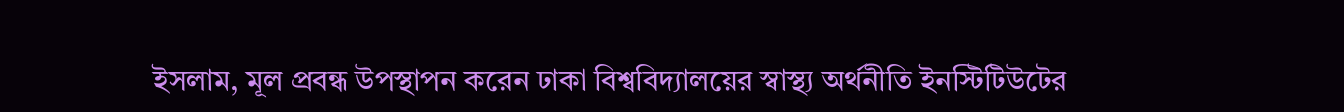ইসলাম, মূল প্রবন্ধ উপস্থাপন করেন ঢাকা বিশ্ববিদ্যালয়ের স্বাস্থ্য অর্থনীতি ইনস্টিটিউটের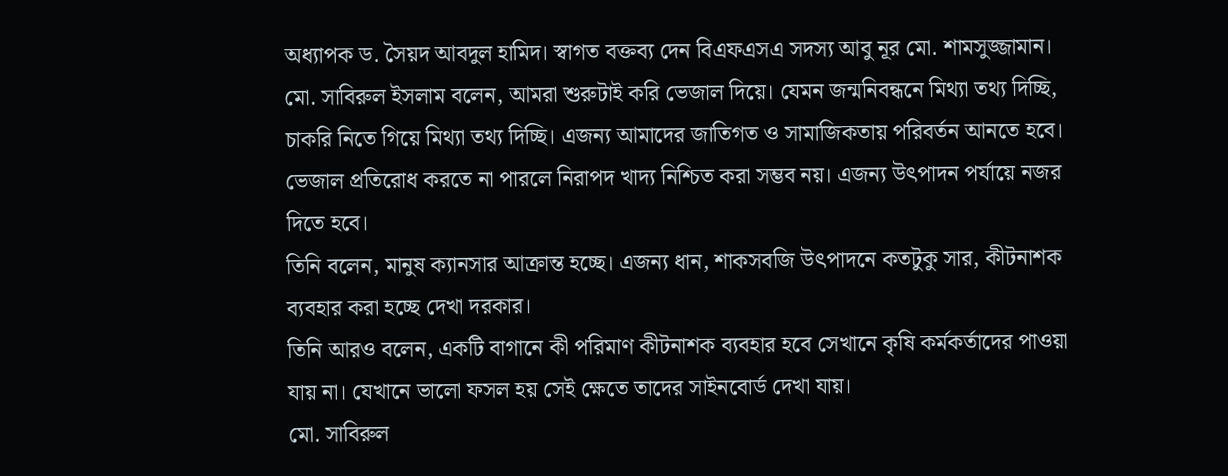অধ্যাপক ড. সৈয়দ আবদুল হামিদ। স্বাগত বক্তব্য দেন বিএফএসএ সদস্য আবু নূর মো. শামসুজ্জামান।
মো. সাবিরুল ইসলাম বলেন, আমরা শুরুটাই করি ভেজাল দিয়ে। যেমন জন্মনিবন্ধনে মিথ্যা তথ্য দিচ্ছি, চাকরি নিতে গিয়ে মিথ্যা তথ্য দিচ্ছি। এজন্য আমাদের জাতিগত ও সামাজিকতায় পরিবর্তন আনতে হবে। ভেজাল প্রতিরোধ করতে না পারলে নিরাপদ খাদ্য নিশ্চিত করা সম্ভব নয়। এজন্য উৎপাদন পর্যায়ে নজর দিতে হবে।
তিনি বলেন, মানুষ ক্যানসার আক্রান্ত হচ্ছে। এজন্য ধান, শাকসবজি উৎপাদনে কতটুকু সার, কীটনাশক ব্যবহার করা হচ্ছে দেখা দরকার।
তিনি আরও বলেন, একটি বাগানে কী পরিমাণ কীটনাশক ব্যবহার হবে সেখানে কৃষি কর্মকর্তাদের পাওয়া যায় না। যেখানে ভালো ফসল হয় সেই ক্ষেতে তাদের সাইনবোর্ড দেখা যায়।
মো. সাবিরুল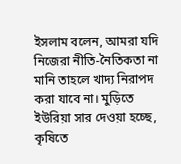ইসলাম বলেন, আমরা যদি নিজেরা নীতি-নৈতিকতা না মানি তাহলে খাদ্য নিরাপদ করা যাবে না। মুড়িতে ইউরিয়া সার দেওয়া হচ্ছে, কৃষিতে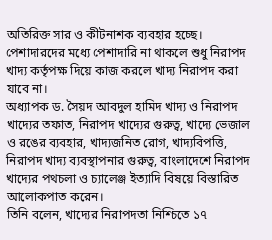অতিরিক্ত সার ও কীটনাশক ব্যবহার হচ্ছে। পেশাদারদের মধ্যে পেশাদারি না থাকলে শুধু নিরাপদ খাদ্য কর্তৃপক্ষ দিয়ে কাজ করলে খাদ্য নিরাপদ করা যাবে না।
অধ্যাপক ড. সৈয়দ আবদুল হামিদ খাদ্য ও নিরাপদ খাদ্যের তফাত, নিরাপদ খাদ্যের গুরুত্ব, খাদ্যে ভেজাল ও রঙের ব্যবহার, খাদ্যজনিত রোগ, খাদ্যবিপত্তি, নিরাপদ খাদ্য ব্যবস্থাপনার গুরুত্ব, বাংলাদেশে নিরাপদ খাদ্যের পথচলা ও চ্যালেঞ্জ ইত্যাদি বিষয়ে বিস্তারিত আলোকপাত করেন।
তিনি বলেন, খাদ্যের নিরাপদতা নিশ্চিতে ১৭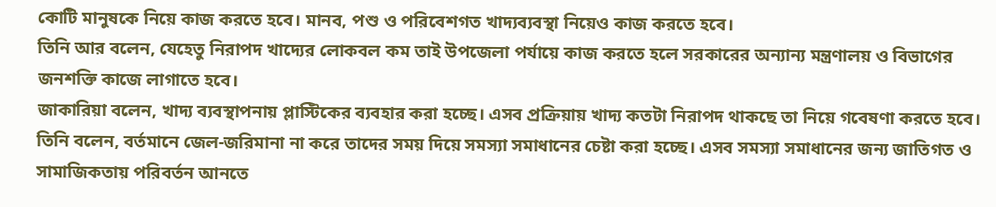কোটি মানুষকে নিয়ে কাজ করতে হবে। মানব, পশু ও পরিবেশগত খাদ্যব্যবস্থা নিয়েও কাজ করতে হবে।
তিনি আর বলেন, যেহেতু নিরাপদ খাদ্যের লোকবল কম তাই উপজেলা পর্যায়ে কাজ করতে হলে সরকারের অন্যান্য মন্ত্রণালয় ও বিভাগের জনশক্তি কাজে লাগাতে হবে।
জাকারিয়া বলেন, খাদ্য ব্যবস্থাপনায় প্লাস্টিকের ব্যবহার করা হচ্ছে। এসব প্রক্রিয়ায় খাদ্য কতটা নিরাপদ থাকছে তা নিয়ে গবেষণা করতে হবে। তিনি বলেন, বর্তমানে জেল-জরিমানা না করে তাদের সময় দিয়ে সমস্যা সমাধানের চেষ্টা করা হচ্ছে। এসব সমস্যা সমাধানের জন্য জাতিগত ও সামাজিকতায় পরিবর্তন আনতে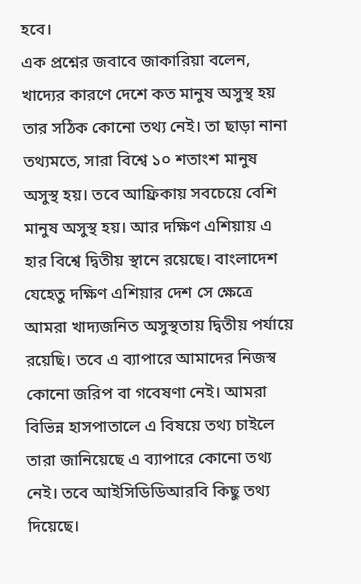হবে।
এক প্রশ্নের জবাবে জাকারিয়া বলেন, খাদ্যের কারণে দেশে কত মানুষ অসুস্থ হয় তার সঠিক কোনো তথ্য নেই। তা ছাড়া নানা তথ্যমতে, সারা বিশ্বে ১০ শতাংশ মানুষ অসুস্থ হয়। তবে আফ্রিকায় সবচেয়ে বেশি মানুষ অসুস্থ হয়। আর দক্ষিণ এশিয়ায় এ হার বিশ্বে দ্বিতীয় স্থানে রয়েছে। বাংলাদেশ যেহেতু দক্ষিণ এশিয়ার দেশ সে ক্ষেত্রে আমরা খাদ্যজনিত অসুস্থতায় দ্বিতীয় পর্যায়ে রয়েছি। তবে এ ব্যাপারে আমাদের নিজস্ব কোনো জরিপ বা গবেষণা নেই। আমরা বিভিন্ন হাসপাতালে এ বিষয়ে তথ্য চাইলে তারা জানিয়েছে এ ব্যাপারে কোনো তথ্য নেই। তবে আইসিডিডিআরবি কিছু তথ্য দিয়েছে।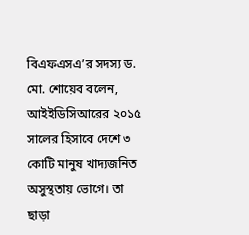বিএফএসএ’র সদস্য ড. মো. শোয়েব বলেন, আইইডিসিআরের ২০১৫ সালের হিসাবে দেশে ৩ কোটি মানুষ খাদ্যজনিত অসুস্থতায় ভোগে। তা ছাড়া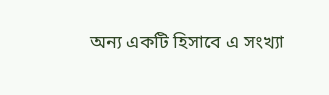অন্য একটি হিসাবে এ সংখ্যা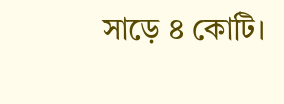সাড়ে ৪ কোটি।